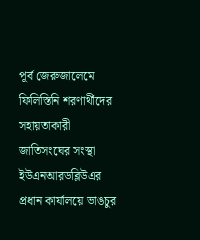পূর্ব জেরুজালেমে ফিলিস্তিনি শরণার্থীদের সহায়তাকারী জাতিসংঘের সংস্থা ইউএনআরডব্লিউএর প্রধান কার্যালয়ে ভাঙচুর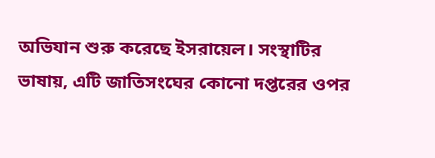অভিযান শুরু করেছে ইসরায়েল। সংস্থাটির ভাষায়, এটি জাতিসংঘের কোনো দপ্তরের ওপর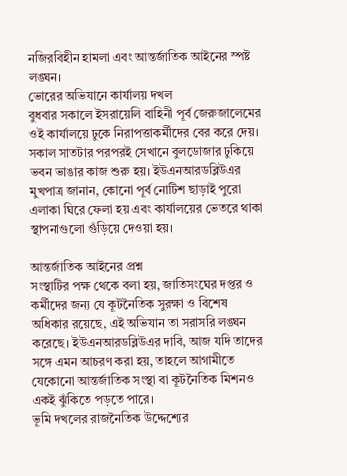নজিরবিহীন হামলা এবং আন্তর্জাতিক আইনের স্পষ্ট লঙ্ঘন।
ভোরের অভিযানে কার্যালয় দখল
বুধবার সকালে ইসরায়েলি বাহিনী পূর্ব জেরুজালেমের ওই কার্যালয়ে ঢুকে নিরাপত্তাকর্মীদের বের করে দেয়। সকাল সাতটার পরপরই সেখানে বুলডোজার ঢুকিয়ে ভবন ভাঙার কাজ শুরু হয়। ইউএনআরডব্লিউএর মুখপাত্র জানান, কোনো পূর্ব নোটিশ ছাড়াই পুরো এলাকা ঘিরে ফেলা হয় এবং কার্যালয়ের ভেতরে থাকা স্থাপনাগুলো গুঁড়িয়ে দেওয়া হয়।

আন্তর্জাতিক আইনের প্রশ্ন
সংস্থাটির পক্ষ থেকে বলা হয়, জাতিসংঘের দপ্তর ও কর্মীদের জন্য যে কূটনৈতিক সুরক্ষা ও বিশেষ অধিকার রয়েছে, এই অভিযান তা সরাসরি লঙ্ঘন করেছে। ইউএনআরডব্লিউএর দাবি, আজ যদি তাদের সঙ্গে এমন আচরণ করা হয়, তাহলে আগামীতে যেকোনো আন্তর্জাতিক সংস্থা বা কূটনৈতিক মিশনও একই ঝুঁকিতে পড়তে পারে।
ভূমি দখলের রাজনৈতিক উদ্দেশ্যের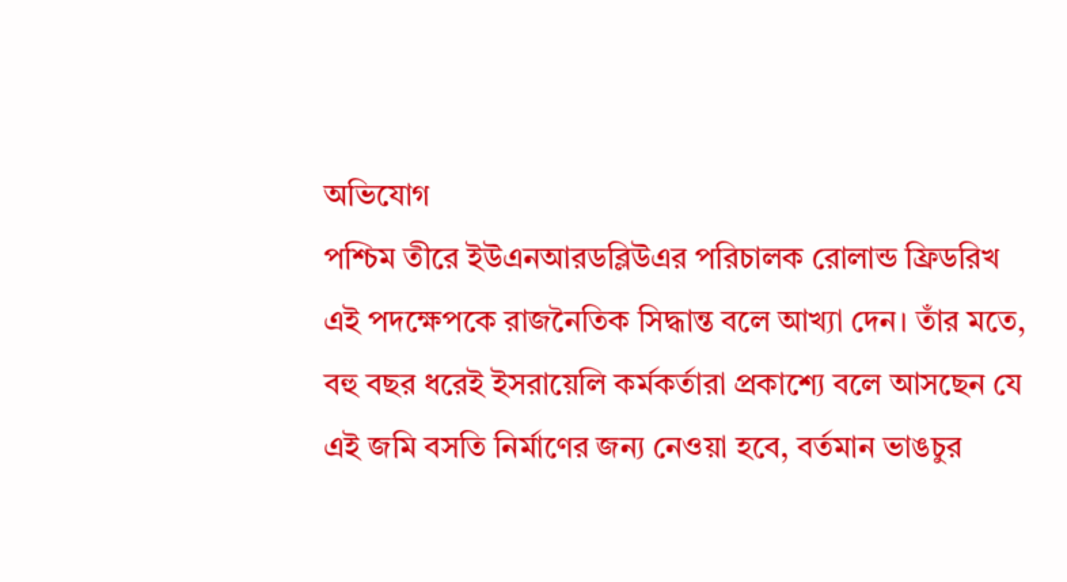অভিযোগ
পশ্চিম তীরে ইউএনআরডব্লিউএর পরিচালক রোলান্ড ফ্রিডরিখ এই পদক্ষেপকে রাজনৈতিক সিদ্ধান্ত বলে আখ্যা দেন। তাঁর মতে, বহু বছর ধরেই ইসরায়েলি কর্মকর্তারা প্রকাশ্যে বলে আসছেন যে এই জমি বসতি নির্মাণের জন্য নেওয়া হবে, বর্তমান ভাঙচুর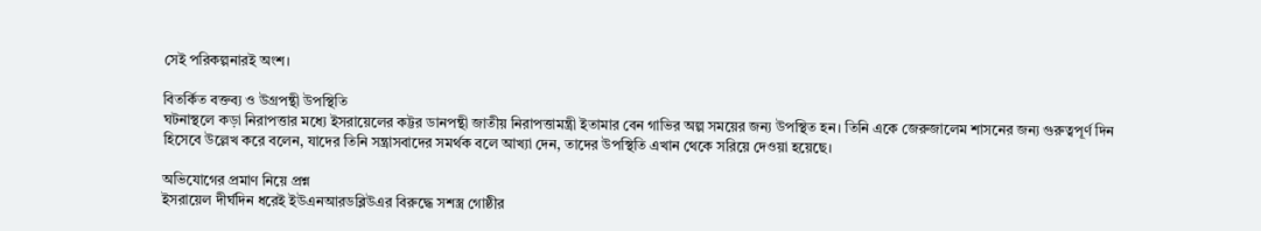সেই পরিকল্পনারই অংশ।

বিতর্কিত বক্তব্য ও উগ্রপন্থী উপস্থিতি
ঘটনাস্থলে কড়া নিরাপত্তার মধ্যে ইসরায়েলের কট্টর ডানপন্থী জাতীয় নিরাপত্তামন্ত্রী ইতামার বেন গাভির অল্প সময়ের জন্য উপস্থিত হন। তিনি একে জেরুজালেম শাসনের জন্য গুরুত্বপূর্ণ দিন হিসেবে উল্লেখ করে বলেন, যাদের তিনি সন্ত্রাসবাদের সমর্থক বলে আখ্যা দেন, তাদের উপস্থিতি এখান থেকে সরিয়ে দেওয়া হয়েছে।

অভিযোগের প্রমাণ নিয়ে প্রশ্ন
ইসরায়েল দীর্ঘদিন ধরেই ইউএনআরডব্লিউএর বিরুদ্ধে সশস্ত্র গোষ্ঠীর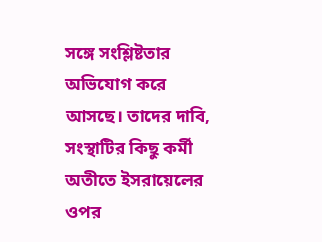সঙ্গে সংশ্লিষ্টতার অভিযোগ করে আসছে। তাদের দাবি, সংস্থাটির কিছু কর্মী অতীতে ইসরায়েলের ওপর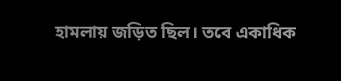হামলায় জড়িত ছিল। তবে একাধিক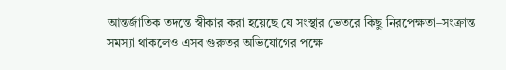আন্তর্জাতিক তদন্তে স্বীকার করা হয়েছে যে সংস্থার ভেতরে কিছু নিরপেক্ষতা–সংক্রান্ত সমস্যা থাকলেও এসব গুরুতর অভিযোগের পক্ষে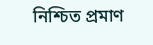নিশ্চিত প্রমাণ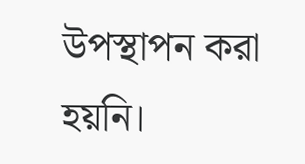উপস্থাপন করা হয়নি।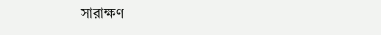সারাক্ষণ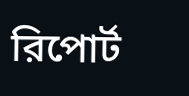রিপোর্ট